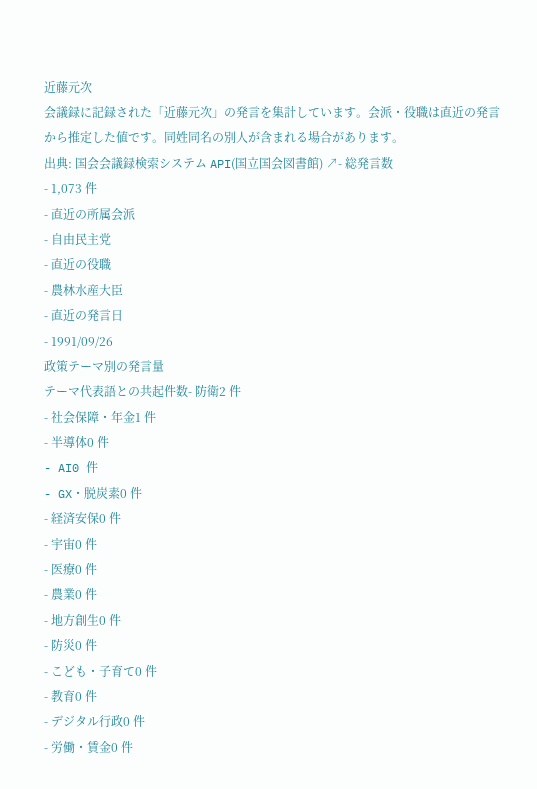近藤元次
会議録に記録された「近藤元次」の発言を集計しています。会派・役職は直近の発言から推定した値です。同姓同名の別人が含まれる場合があります。
出典: 国会会議録検索システム API(国立国会図書館) ↗- 総発言数
- 1,073 件
- 直近の所属会派
- 自由民主党
- 直近の役職
- 農林水産大臣
- 直近の発言日
- 1991/09/26
政策テーマ別の発言量
テーマ代表語との共起件数- 防衛2 件
- 社会保障・年金1 件
- 半導体0 件
- AI0 件
- GX・脱炭素0 件
- 経済安保0 件
- 宇宙0 件
- 医療0 件
- 農業0 件
- 地方創生0 件
- 防災0 件
- こども・子育て0 件
- 教育0 件
- デジタル行政0 件
- 労働・賃金0 件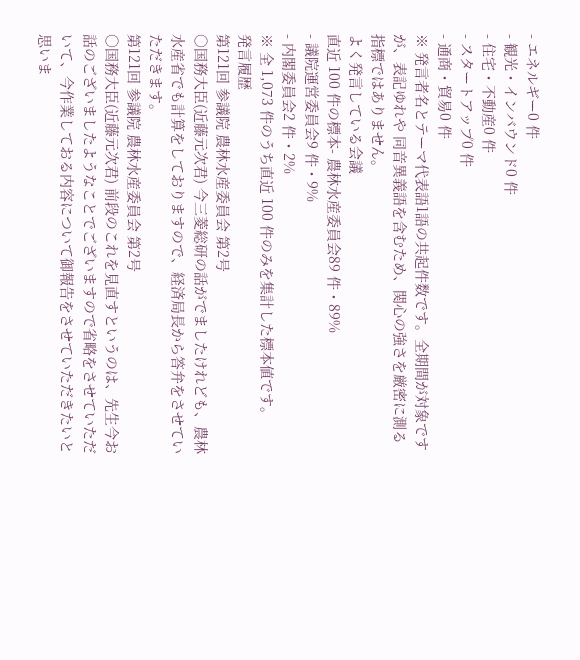- エネルギー0 件
- 観光・インバウンド0 件
- 住宅・不動産0 件
- スタートアップ0 件
- 通商・貿易0 件
※ 発言者名とテーマ代表語1語の共起件数です。全期間が対象ですが、表記ゆれや 同音異義語を含むため、関心の強さを厳密に測る指標ではありません。
よく発言している会議
直近 100 件の標本- 農林水産委員会89 件・89%
- 議院運営委員会9 件・9%
- 内閣委員会2 件・2%
※ 全 1,073 件のうち直近 100 件のみを集計した標本値です。
発言履歴
第121回 参議院 農林水産委員会 第2号
○国務大臣(近藤元次君) 今三菱総研の話がでましたけれども、農林水産省でも計算をしておりますので、経済局長から答弁をさせていただきます。
第121回 参議院 農林水産委員会 第2号
○国務大臣(近藤元次君) 前段のこれを見直すというのは、先生今お話のございましたようなことでございますので省略をさせていただいて、今作業しておる内容について御報告をさせていただきたいと思いま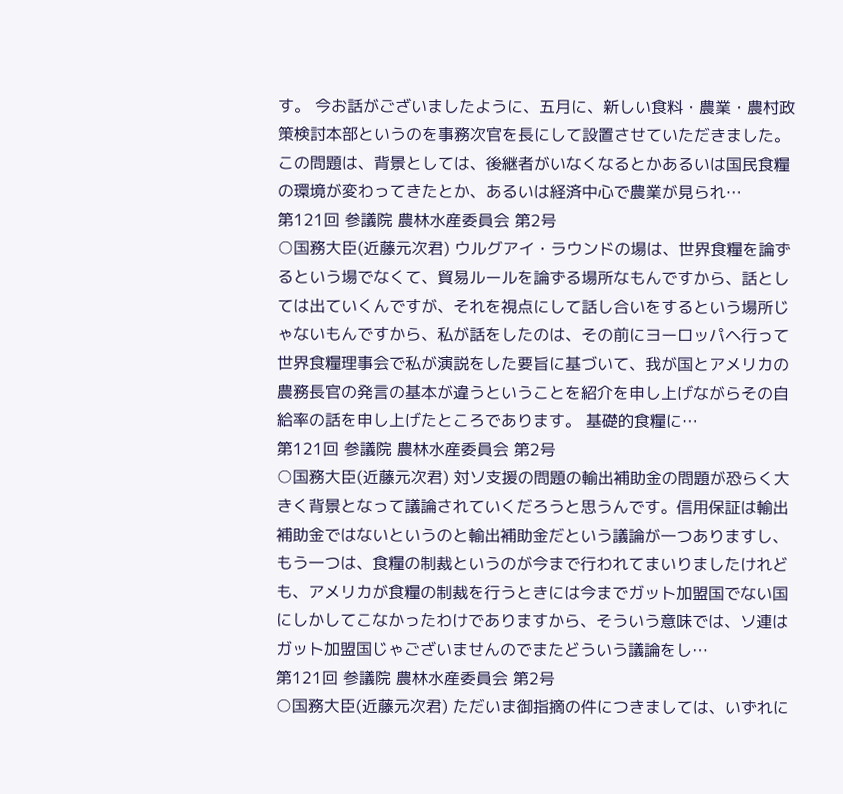す。 今お話がございましたように、五月に、新しい食料・農業・農村政策検討本部というのを事務次官を長にして設置させていただきました。この問題は、背景としては、後継者がいなくなるとかあるいは国民食糧の環境が変わってきたとか、あるいは経済中心で農業が見られ…
第121回 参議院 農林水産委員会 第2号
○国務大臣(近藤元次君) ウルグアイ・ラウンドの場は、世界食糧を論ずるという場でなくて、貿易ルールを論ずる場所なもんですから、話としては出ていくんですが、それを視点にして話し合いをするという場所じゃないもんですから、私が話をしたのは、その前にヨーロッパヘ行って世界食糧理事会で私が演説をした要旨に基づいて、我が国とアメリカの農務長官の発言の基本が違うということを紹介を申し上げながらその自給率の話を申し上げたところであります。 基礎的食糧に…
第121回 参議院 農林水産委員会 第2号
○国務大臣(近藤元次君) 対ソ支援の問題の輸出補助金の問題が恐らく大きく背景となって議論されていくだろうと思うんです。信用保証は輸出補助金ではないというのと輸出補助金だという議論が一つありますし、もう一つは、食糧の制裁というのが今まで行われてまいりましたけれども、アメリカが食糧の制裁を行うときには今までガット加盟国でない国にしかしてこなかったわけでありますから、そういう意味では、ソ連はガット加盟国じゃございませんのでまたどういう議論をし…
第121回 参議院 農林水産委員会 第2号
○国務大臣(近藤元次君) ただいま御指摘の件につきましては、いずれに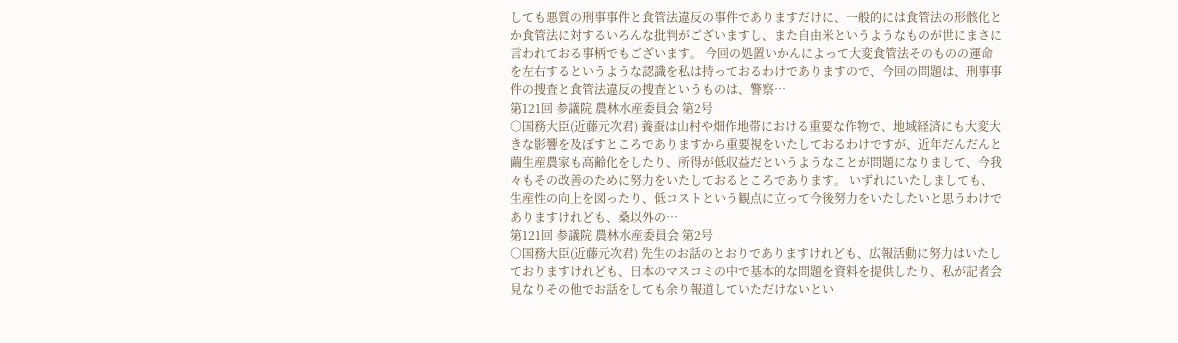しても悪質の刑事事件と食管法違反の事件でありますだけに、一般的には食管法の形骸化とか食管法に対するいろんな批判がございますし、また自由米というようなものが世にまさに言われておる事柄でもございます。 今回の処置いかんによって大変食管法そのものの運命を左右するというような認識を私は持っておるわけでありますので、今回の問題は、刑事事件の捜査と食管法違反の捜査というものは、警察…
第121回 参議院 農林水産委員会 第2号
○国務大臣(近藤元次君) 養蚕は山村や畑作地帯における重要な作物で、地域経済にも大変大きな影響を及ぼすところでありますから重要視をいたしておるわけですが、近年だんだんと繭生産農家も高齢化をしたり、所得が低収益だというようなことが問題になりまして、今我々もその改善のために努力をいたしておるところであります。 いずれにいたしましても、生産性の向上を図ったり、低コストという観点に立って今後努力をいたしたいと思うわけでありますけれども、桑以外の…
第121回 参議院 農林水産委員会 第2号
○国務大臣(近藤元次君) 先生のお話のとおりでありますけれども、広報活動に努力はいたしておりますけれども、日本のマスコミの中で基本的な問題を資料を提供したり、私が記者会見なりその他でお話をしても余り報道していただけないとい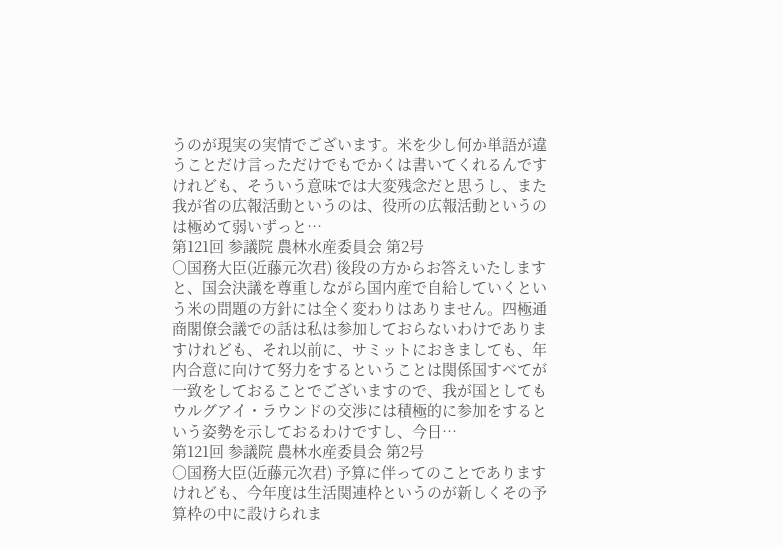うのが現実の実情でございます。米を少し何か単語が違うことだけ言っただけでもでかくは書いてくれるんですけれども、そういう意味では大変残念だと思うし、また我が省の広報活動というのは、役所の広報活動というのは極めて弱いずっと…
第121回 参議院 農林水産委員会 第2号
○国務大臣(近藤元次君) 後段の方からお答えいたしますと、国会決議を尊重しながら国内産で自給していくという米の問題の方針には全く変わりはありません。四極通商閣僚会議での話は私は参加しておらないわけでありますけれども、それ以前に、サミットにおきましても、年内合意に向けて努力をするということは関係国すべてが一致をしておることでございますので、我が国としてもウルグアイ・ラウンドの交渉には積極的に参加をするという姿勢を示しておるわけですし、今日…
第121回 参議院 農林水産委員会 第2号
○国務大臣(近藤元次君) 予算に伴ってのことでありますけれども、今年度は生活関連枠というのが新しくその予算枠の中に設けられま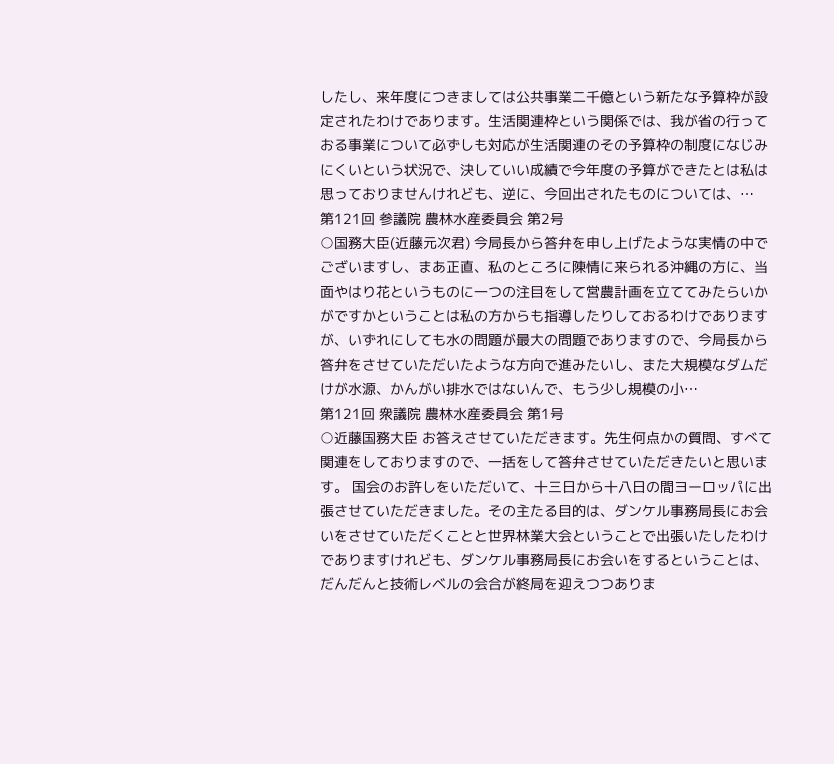したし、来年度につきましては公共事業二千億という新たな予算枠が設定されたわけであります。生活関連枠という関係では、我が省の行っておる事業について必ずしも対応が生活関連のその予算枠の制度になじみにくいという状況で、決していい成績で今年度の予算ができたとは私は思っておりませんけれども、逆に、今回出されたものについては、…
第121回 参議院 農林水産委員会 第2号
○国務大臣(近藤元次君) 今局長から答弁を申し上げたような実情の中でございますし、まあ正直、私のところに陳情に来られる沖縄の方に、当面やはり花というものに一つの注目をして営農計画を立ててみたらいかがですかということは私の方からも指導したりしておるわけでありますが、いずれにしても水の問題が最大の問題でありますので、今局長から答弁をさせていただいたような方向で進みたいし、また大規模なダムだけが水源、かんがい排水ではないんで、もう少し規模の小…
第121回 衆議院 農林水産委員会 第1号
○近藤国務大臣 お答えさせていただきます。先生何点かの質問、すべて関連をしておりますので、一括をして答弁させていただきたいと思います。 国会のお許しをいただいて、十三日から十八日の間ヨーロッパに出張させていただきました。その主たる目的は、ダンケル事務局長にお会いをさせていただくことと世界林業大会ということで出張いたしたわけでありますけれども、ダンケル事務局長にお会いをするということは、だんだんと技術レベルの会合が終局を迎えつつありま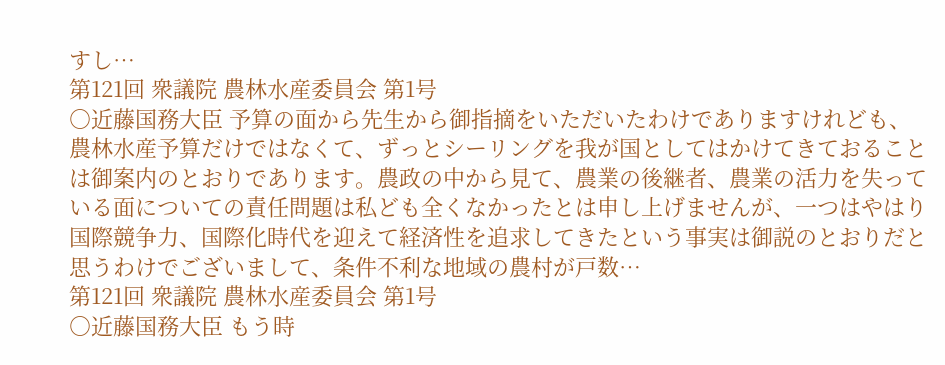すし…
第121回 衆議院 農林水産委員会 第1号
○近藤国務大臣 予算の面から先生から御指摘をいただいたわけでありますけれども、農林水産予算だけではなくて、ずっとシーリングを我が国としてはかけてきておることは御案内のとおりであります。農政の中から見て、農業の後継者、農業の活力を失っている面についての責任問題は私ども全くなかったとは申し上げませんが、一つはやはり国際競争力、国際化時代を迎えて経済性を追求してきたという事実は御説のとおりだと思うわけでございまして、条件不利な地域の農村が戸数…
第121回 衆議院 農林水産委員会 第1号
○近藤国務大臣 もう時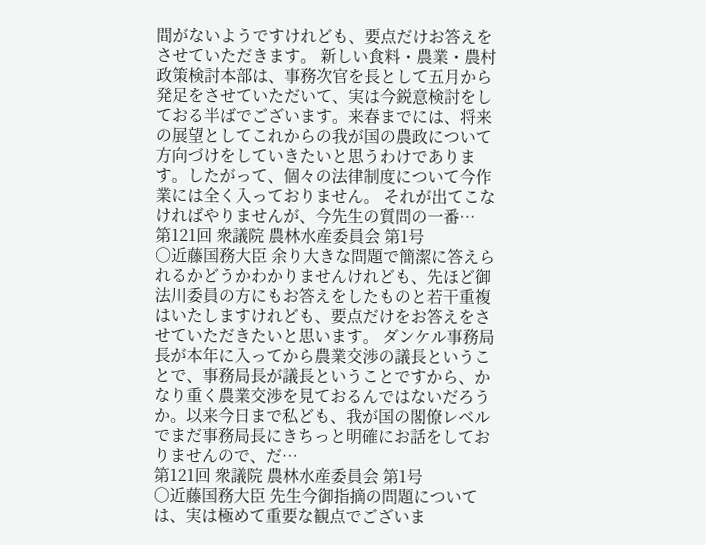間がないようですけれども、要点だけお答えをさせていただきます。 新しい食料・農業・農村政策検討本部は、事務次官を長として五月から発足をさせていただいて、実は今鋭意検討をしておる半ばでございます。来春までには、将来の展望としてこれからの我が国の農政について方向づけをしていきたいと思うわけであります。したがって、個々の法律制度について今作業には全く入っておりません。 それが出てこなければやりませんが、今先生の質問の一番…
第121回 衆議院 農林水産委員会 第1号
○近藤国務大臣 余り大きな問題で簡潔に答えられるかどうかわかりませんけれども、先ほど御法川委員の方にもお答えをしたものと若干重複はいたしますけれども、要点だけをお答えをさせていただきたいと思います。 ダンケル事務局長が本年に入ってから農業交渉の議長ということで、事務局長が議長ということですから、かなり重く農業交渉を見ておるんではないだろうか。以来今日まで私ども、我が国の閣僚レベルでまだ事務局長にきちっと明確にお話をしておりませんので、だ…
第121回 衆議院 農林水産委員会 第1号
○近藤国務大臣 先生今御指摘の問題については、実は極めて重要な観点でございま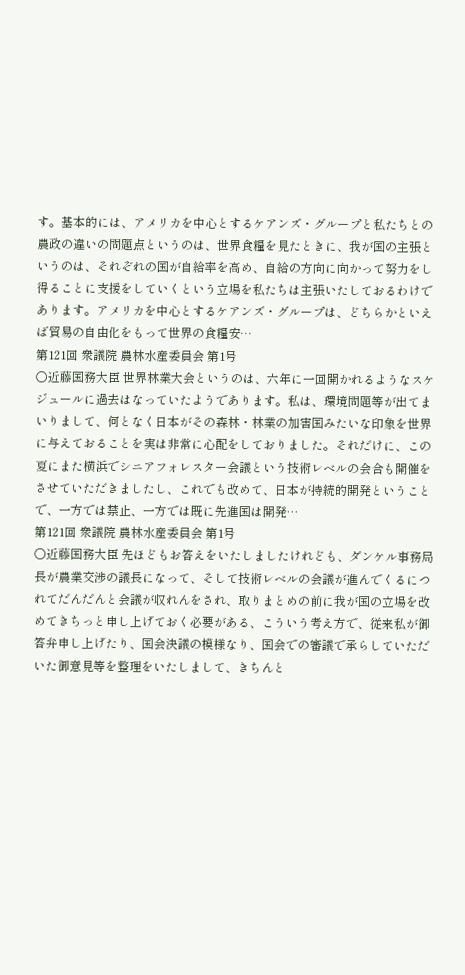す。基本的には、アメリカを中心とするケアンズ・グループと私たちとの農政の違いの問題点というのは、世界食糧を見たときに、我が国の主張というのは、それぞれの国が自給率を高め、自給の方向に向かって努力をし得ることに支援をしていくという立場を私たちは主張いたしておるわけであります。アメリカを中心とするケアンズ・グループは、どちらかといえば貿易の自由化をもって世界の食糧安…
第121回 衆議院 農林水産委員会 第1号
○近藤国務大臣 世界林業大会というのは、六年に一回開かれるようなスケジュールに過去はなっていたようであります。私は、環境問題等が出てまいりまして、何となく日本がその森林・林業の加害国みたいな印象を世界に与えておることを実は非常に心配をしておりました。それだけに、この夏にまた横浜でシニアフォレスター会議という技術レベルの会合も開催をさせていただきましたし、これでも改めて、日本が持続的開発ということで、一方では禁止、一方では既に先進国は開発…
第121回 衆議院 農林水産委員会 第1号
○近藤国務大臣 先ほどもお答えをいたしましたけれども、ダンケル事務局長が農業交渉の議長になって、そして技術レベルの会議が進んでくるにつれてだんだんと会議が収れんをされ、取りまとめの前に我が国の立場を改めてきちっと申し上げておく必要がある、こういう考え方で、従来私が御答弁申し上げたり、国会決議の模様なり、国会での審議で承らしていただいた御意見等を整理をいたしまして、きちんと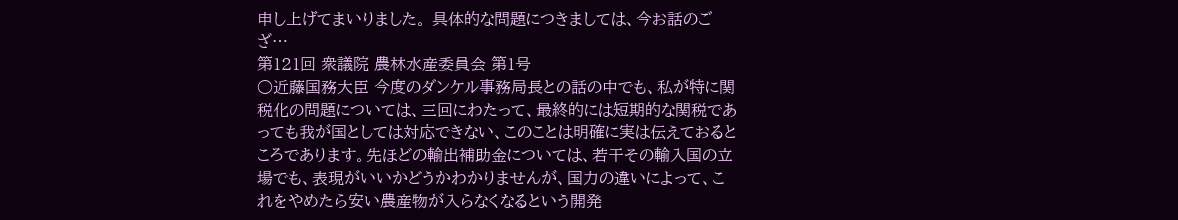申し上げてまいりました。 具体的な問題につきましては、今お話のござ…
第121回 衆議院 農林水産委員会 第1号
○近藤国務大臣 今度のダンケル事務局長との話の中でも、私が特に関税化の問題については、三回にわたって、最終的には短期的な関税であっても我が国としては対応できない、このことは明確に実は伝えておるところであります。先ほどの輸出補助金については、若干その輸入国の立場でも、表現がいいかどうかわかりませんが、国力の違いによって、これをやめたら安い農産物が入らなくなるという開発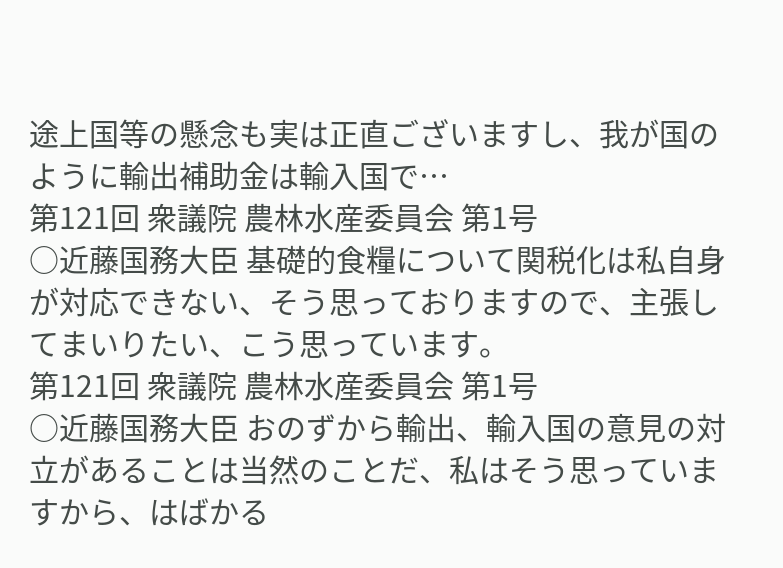途上国等の懸念も実は正直ございますし、我が国のように輸出補助金は輸入国で…
第121回 衆議院 農林水産委員会 第1号
○近藤国務大臣 基礎的食糧について関税化は私自身が対応できない、そう思っておりますので、主張してまいりたい、こう思っています。
第121回 衆議院 農林水産委員会 第1号
○近藤国務大臣 おのずから輸出、輸入国の意見の対立があることは当然のことだ、私はそう思っていますから、はばかる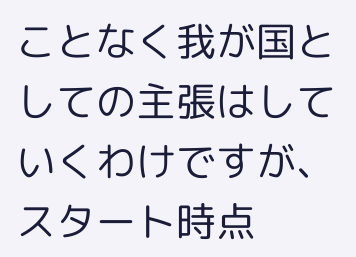ことなく我が国としての主張はしていくわけですが、スタート時点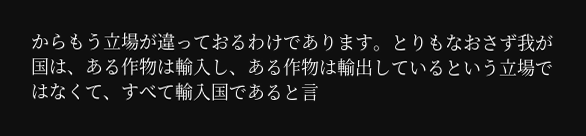からもう立場が違っておるわけであります。とりもなおさず我が国は、ある作物は輸入し、ある作物は輸出しているという立場ではなくて、すべて輸入国であると言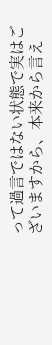って過言ではない状態で実はございますから、本来から言え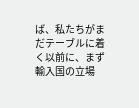ば、私たちがまだテーブルに着く以前に、まず輸入国の立場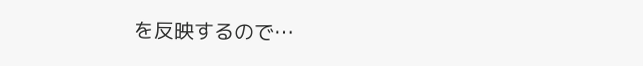を反映するので…